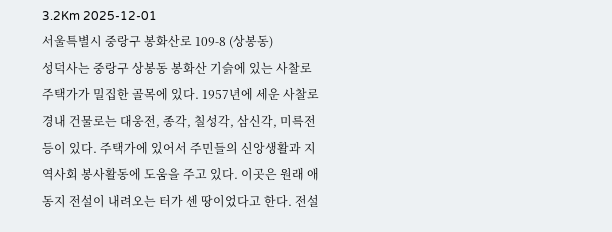3.2Km 2025-12-01
서울특별시 중랑구 봉화산로 109-8 (상봉동)
성덕사는 중랑구 상봉동 봉화산 기슭에 있는 사찰로 주택가가 밀집한 골목에 있다. 1957년에 세운 사찰로 경내 건물로는 대웅전, 종각, 칠성각, 삼신각, 미륵전 등이 있다. 주택가에 있어서 주민들의 신앙생활과 지역사회 봉사활동에 도움을 주고 있다. 이곳은 원래 애동지 전설이 내려오는 터가 센 땅이었다고 한다. 전설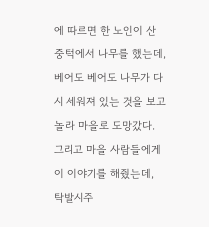에 따르면 한 노인이 산 중턱에서 나무를 했는데, 베어도 베어도 나무가 다시 세워져 있는 것을 보고 놀라 마을로 도망갔다. 그리고 마을 사람들에게 이 이야기를 해줬는데, 탁발시주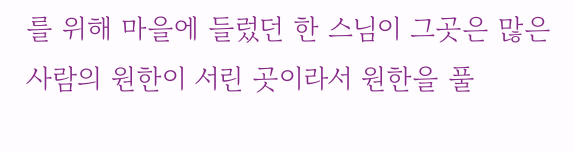를 위해 마을에 들렀던 한 스님이 그곳은 많은 사람의 원한이 서린 곳이라서 원한을 풀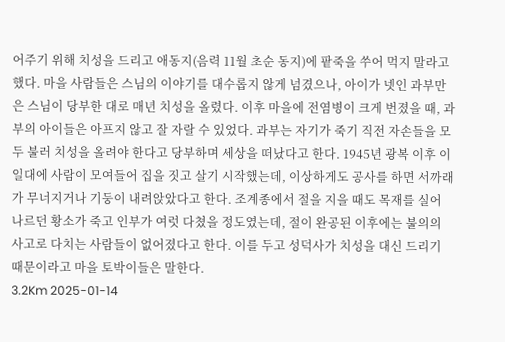어주기 위해 치성을 드리고 애동지(음력 11월 초순 동지)에 팥죽을 쑤어 먹지 말라고 했다. 마을 사람들은 스님의 이야기를 대수롭지 않게 넘겼으나, 아이가 넷인 과부만은 스님이 당부한 대로 매년 치성을 올렸다. 이후 마을에 전염병이 크게 번졌을 때, 과부의 아이들은 아프지 않고 잘 자랄 수 있었다. 과부는 자기가 죽기 직전 자손들을 모두 불러 치성을 올려야 한다고 당부하며 세상을 떠났다고 한다. 1945년 광복 이후 이 일대에 사람이 모여들어 집을 짓고 살기 시작했는데, 이상하게도 공사를 하면 서까래가 무너지거나 기둥이 내려앉았다고 한다. 조계종에서 절을 지을 때도 목재를 실어 나르던 황소가 죽고 인부가 여럿 다쳤을 정도였는데, 절이 완공된 이후에는 불의의 사고로 다치는 사람들이 없어졌다고 한다. 이를 두고 성덕사가 치성을 대신 드리기 때문이라고 마을 토박이들은 말한다.
3.2Km 2025-01-14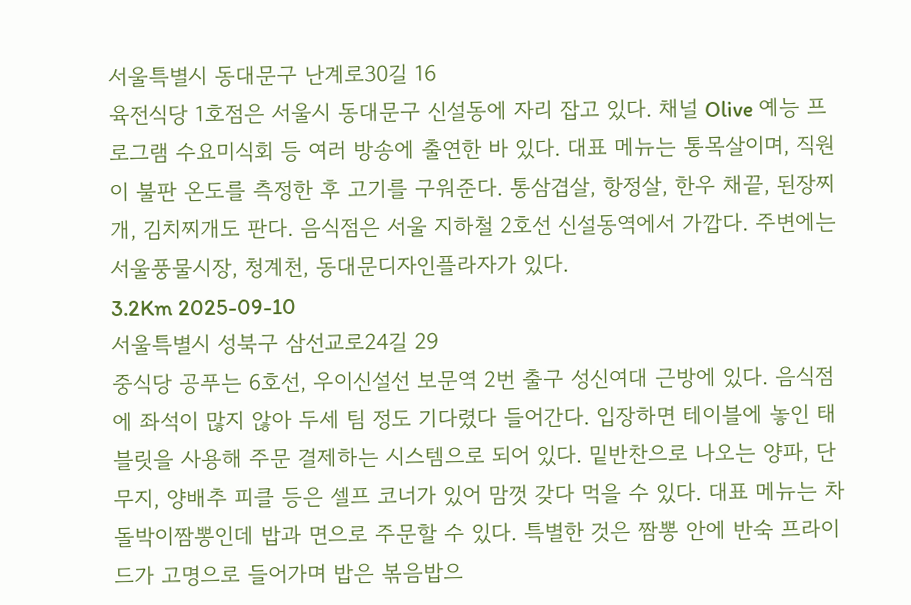서울특별시 동대문구 난계로30길 16
육전식당 1호점은 서울시 동대문구 신설동에 자리 잡고 있다. 채널 Olive 예능 프로그램 수요미식회 등 여러 방송에 출연한 바 있다. 대표 메뉴는 통목살이며, 직원이 불판 온도를 측정한 후 고기를 구워준다. 통삼겹살, 항정살, 한우 채끝, 된장찌개, 김치찌개도 판다. 음식점은 서울 지하철 2호선 신설동역에서 가깝다. 주변에는 서울풍물시장, 청계천, 동대문디자인플라자가 있다.
3.2Km 2025-09-10
서울특별시 성북구 삼선교로24길 29
중식당 공푸는 6호선, 우이신설선 보문역 2번 출구 성신여대 근방에 있다. 음식점에 좌석이 많지 않아 두세 팀 정도 기다렸다 들어간다. 입장하면 테이블에 놓인 태블릿을 사용해 주문 결제하는 시스템으로 되어 있다. 밑반찬으로 나오는 양파, 단무지, 양배추 피클 등은 셀프 코너가 있어 맘껏 갖다 먹을 수 있다. 대표 메뉴는 차돌박이짬뽕인데 밥과 면으로 주문할 수 있다. 특별한 것은 짬뽕 안에 반숙 프라이드가 고명으로 들어가며 밥은 볶음밥으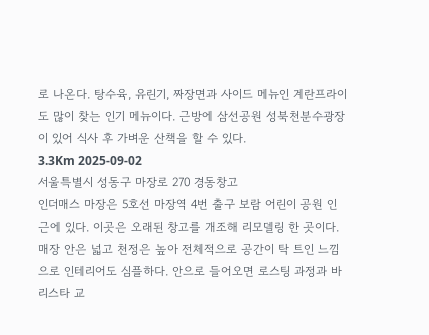로 나온다. 탕수육, 유린기, 짜장면과 사이드 메뉴인 계란프라이도 많이 찾는 인기 메뉴이다. 근방에 삼선공원 성북천분수광장이 있어 식사 후 가벼운 산책을 할 수 있다.
3.3Km 2025-09-02
서울특별시 성동구 마장로 270 경동창고
인더매스 마장은 5호선 마장역 4번 출구 보람 어린이 공원 인근에 있다. 이곳은 오래된 창고를 개조해 리모델링 한 곳이다. 매장 안은 넓고 천정은 높아 전체적으로 공간이 탁 트인 느낌으로 인테리어도 심플하다. 안으로 들어오면 로스팅 과정과 바리스타 교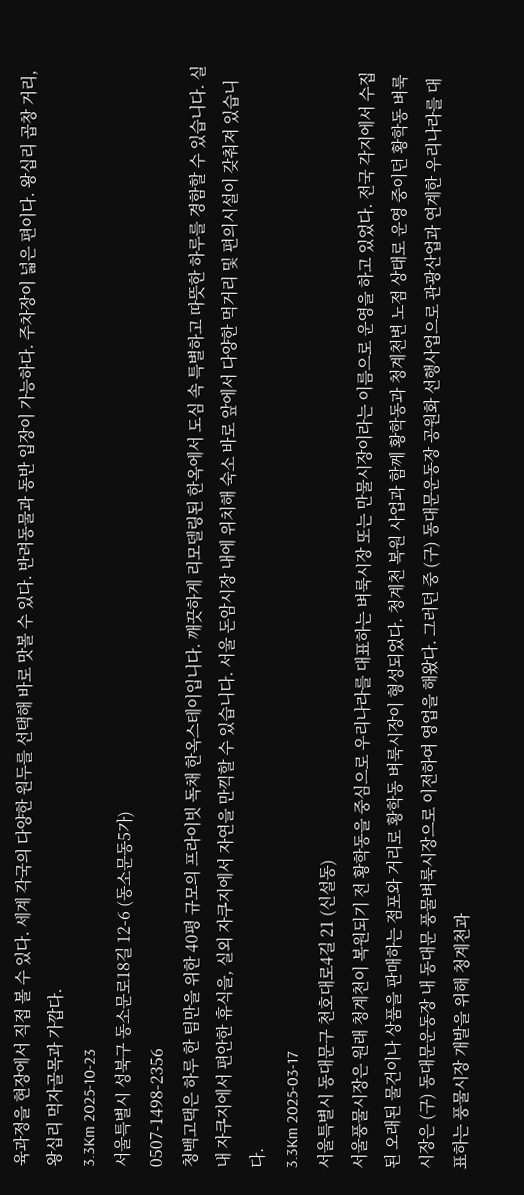육과정을 현장에서 직접 볼 수 있다. 세계 각국의 다양한 원두를 선택해 바로 맛볼 수 있다. 반려동물과 동반 입장이 가능하다. 주차장이 넓은 편이다. 왕십리 곱창 거리, 왕십리 먹자골목과 가깝다.
3.3Km 2025-10-23
서울특별시 성북구 동소문로18길 12-6 (동소문동5가)
0507-1498-2356
청백고택은 하루 한 팀만을 위한 40평 규모의 프라이빗 독채 한옥스테이입니다. 깨끗하게 리모델링된 한옥에서 도심 속 특별하고 따뜻한 하루를 경함할 수 있습니다. 실내 자쿠지에서 편안한 휴식을, 실외 자쿠지에서 자연을 만끽할 수 있습니다. 서울 돈암시장 내에 위치해 숙소 바로 앞에서 다양한 먹거리 및 편의시설이 갖춰져 있습니다.
3.3Km 2025-03-17
서울특별시 동대문구 천호대로4길 21 (신설동)
서울풍물시장은 원래 청계천이 복원되기 전 황학동을 중심으로 우리나라를 대표하는 벼룩시장 또는 만물시장이라는 이름으로 운영을 하고 있었다. 전국 각지에서 수집된 오래된 물건이나 상품을 판매하는 점포와 거리로 황학동 벼룩시장이 형성되었다. 청계천 복원 사업과 함께 황학동과 청계천변 노점 상태로 운영 중이던 황학동 벼룩시장은 (구) 동대문운동장 내 동대문 풍물벼룩시장으로 이전하여 영업을 해왔다. 그러던 중 (구) 동대문운동장 공원화 선행사업으로 관광산업과 연계한 우리나라를 대표하는 풍물시장 개발을 위해 청계천과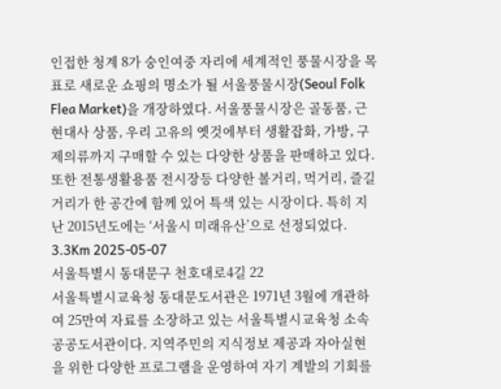인접한 청계 8가 숭인여중 자리에 세계적인 풍물시장을 목표로 새로운 쇼핑의 명소가 될 서울풍물시장(Seoul Folk Flea Market)을 개장하였다. 서울풍물시장은 골동품, 근현대사 상품, 우리 고유의 옛것에부터 생활잡화, 가방, 구제의류까지 구매할 수 있는 다양한 상품을 판매하고 있다. 또한 전통생활용품 전시장등 다양한 볼거리, 먹거리, 즐길거리가 한 공간에 함께 있어 특색 있는 시장이다. 특히 지난 2015년도에는 ‘서울시 미래유산’으로 선정되었다.
3.3Km 2025-05-07
서울특별시 동대문구 천호대로4길 22
서울특별시교육청 동대문도서관은 1971년 3월에 개관하여 25만여 자료를 소장하고 있는 서울특별시교육청 소속 공공도서관이다. 지역주민의 지식정보 제공과 자아실현을 위한 다양한 프로그램을 운영하여 자기 계발의 기회를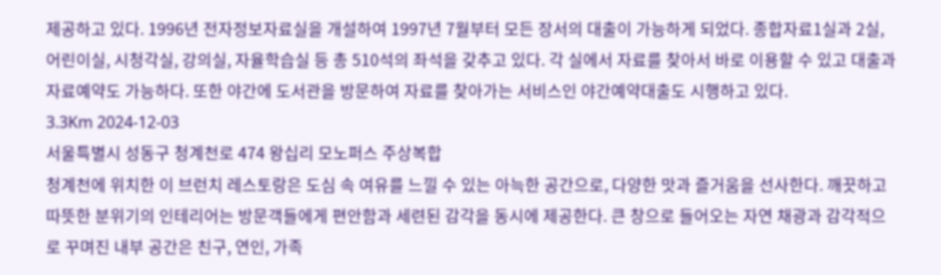제공하고 있다. 1996년 전자정보자료실을 개설하여 1997년 7월부터 모든 장서의 대출이 가능하게 되었다. 종합자료1실과 2실, 어린이실, 시청각실, 강의실, 자율학습실 등 총 510석의 좌석을 갖추고 있다. 각 실에서 자료를 찾아서 바로 이용할 수 있고 대출과 자료예약도 가능하다. 또한 야간에 도서관을 방문하여 자료를 찾아가는 서비스인 야간예약대출도 시행하고 있다.
3.3Km 2024-12-03
서울특별시 성동구 청계천로 474 왕십리 모노퍼스 주상복합
청계천에 위치한 이 브런치 레스토랑은 도심 속 여유를 느낄 수 있는 아늑한 공간으로, 다양한 맛과 즐거움을 선사한다. 깨끗하고 따뜻한 분위기의 인테리어는 방문객들에게 편안함과 세련된 감각을 동시에 제공한다. 큰 창으로 들어오는 자연 채광과 감각적으로 꾸며진 내부 공간은 친구, 연인, 가족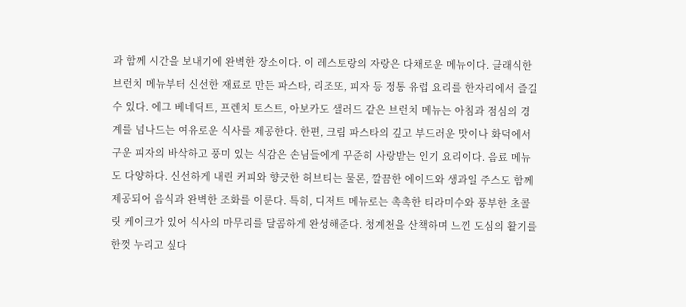과 함께 시간을 보내기에 완벽한 장소이다. 이 레스토랑의 자랑은 다채로운 메뉴이다. 클래식한 브런치 메뉴부터 신선한 재료로 만든 파스타, 리조또, 피자 등 정통 유럽 요리를 한자리에서 즐길 수 있다. 에그 베네딕트, 프렌치 토스트, 아보카도 샐러드 같은 브런치 메뉴는 아침과 점심의 경계를 넘나드는 여유로운 식사를 제공한다. 한편, 크림 파스타의 깊고 부드러운 맛이나 화덕에서 구운 피자의 바삭하고 풍미 있는 식감은 손님들에게 꾸준히 사랑받는 인기 요리이다. 음료 메뉴도 다양하다. 신선하게 내린 커피와 향긋한 허브티는 물론, 깔끔한 에이드와 생과일 주스도 함께 제공되어 음식과 완벽한 조화를 이룬다. 특히, 디저트 메뉴로는 촉촉한 티라미수와 풍부한 초콜릿 케이크가 있어 식사의 마무리를 달콤하게 완성해준다. 청계천을 산책하며 느낀 도심의 활기를 한껏 누리고 싶다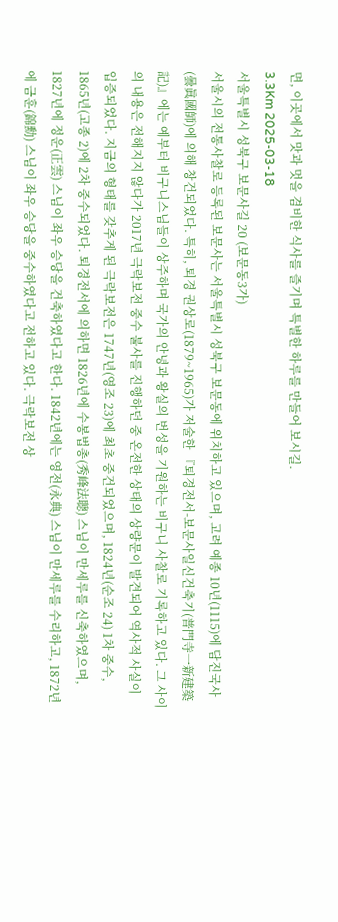면, 이곳에서 맛과 멋을 겸비한 식사를 즐기며 특별한 하루를 만들어 보시길.
3.3Km 2025-03-18
서울특별시 성북구 보문사길 20 (보문동3가)
서울시의 전통사찰로 등록된 보문사는 서울특별시 성북구 보문동에 위치하고 있으며, 고려 예종 10년(1115)에 담진국사(曇眞國師)에 의해 창건되었다. 특히, 퇴경 권상로(1879~1965)가 저술한 『퇴경전서-보문사일신건축기(普門寺一新建築記)』에는 예부터 비구니스님들이 상주하며 국가의 안녕과 왕실의 번성을 기원하는 비구니 사찰로 기록하고 있다. 그 사이의 내용은 전해지지 않다가 2017년 극락보전 중수 불사를 진행하던 중 온전한 상태의 상량문이 발견되어 역사적 사실이 입증되었다. 지금의 형태를 갖추게 된 극락보전은 1747년(영조 23)에 최초 중건되었으며, 1824년(순조 24) 1차 중수, 1865년(고종 2)에 2차 중수되었다. 퇴경전서에 의하면 1826년에 수봉법총(秀峰法聰) 스님이 만세루를 신축하였으며, 1827년에 정운(正雲) 스님이 좌우 승당을 건축하였다고 한다. 1842년에는 영전(永典) 스님이 만세루를 수리하고, 1872년에 금훈(錦勳) 스님이 좌우 승당을 중수하였다고 전하고 있다. 극락보전 상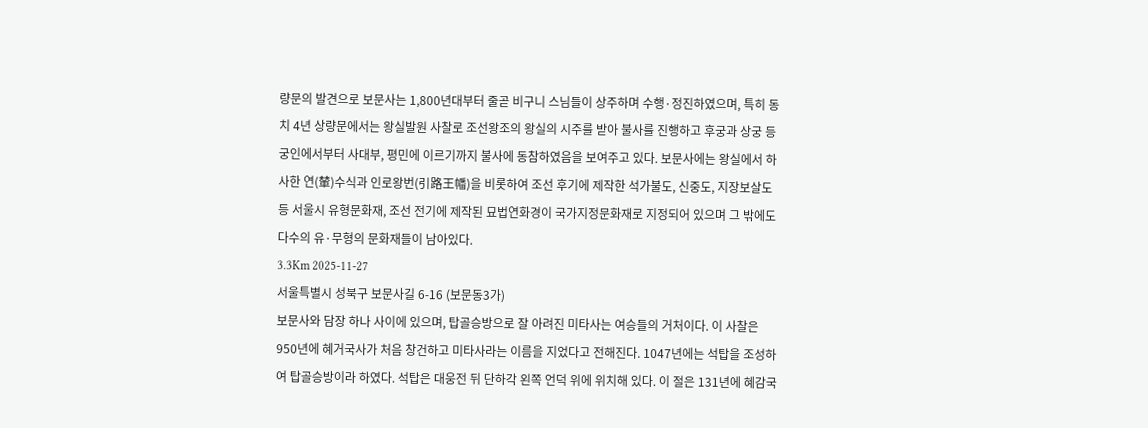량문의 발견으로 보문사는 1,800년대부터 줄곧 비구니 스님들이 상주하며 수행·정진하였으며, 특히 동치 4년 상량문에서는 왕실발원 사찰로 조선왕조의 왕실의 시주를 받아 불사를 진행하고 후궁과 상궁 등 궁인에서부터 사대부, 평민에 이르기까지 불사에 동참하였음을 보여주고 있다. 보문사에는 왕실에서 하사한 연(輦)수식과 인로왕번(引路王幡)을 비롯하여 조선 후기에 제작한 석가불도, 신중도, 지장보살도 등 서울시 유형문화재, 조선 전기에 제작된 묘법연화경이 국가지정문화재로 지정되어 있으며 그 밖에도 다수의 유·무형의 문화재들이 남아있다.
3.3Km 2025-11-27
서울특별시 성북구 보문사길 6-16 (보문동3가)
보문사와 담장 하나 사이에 있으며, 탑골승방으로 잘 아려진 미타사는 여승들의 거처이다. 이 사찰은 950년에 혜거국사가 처음 창건하고 미타사라는 이름을 지었다고 전해진다. 1047년에는 석탑을 조성하여 탑골승방이라 하였다. 석탑은 대웅전 뒤 단하각 왼쪽 언덕 위에 위치해 있다. 이 절은 131년에 혜감국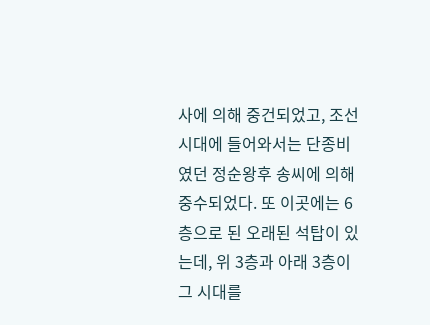사에 의해 중건되었고, 조선시대에 들어와서는 단종비였던 정순왕후 송씨에 의해 중수되었다. 또 이곳에는 6층으로 된 오래된 석탑이 있는데, 위 3층과 아래 3층이 그 시대를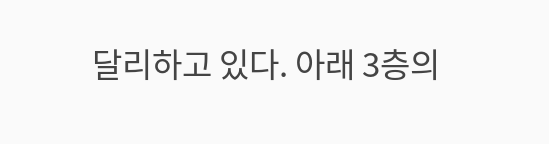달리하고 있다. 아래 3층의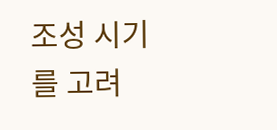조성 시기를 고려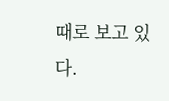때로 보고 있다.